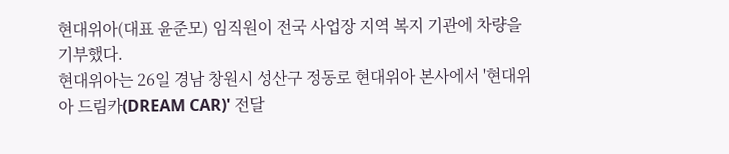현대위아(대표 윤준모) 임직원이 전국 사업장 지역 복지 기관에 차량을 기부했다.
현대위아는 26일 경남 창원시 성산구 정동로 현대위아 본사에서 '현대위아 드림카(DREAM CAR)' 전달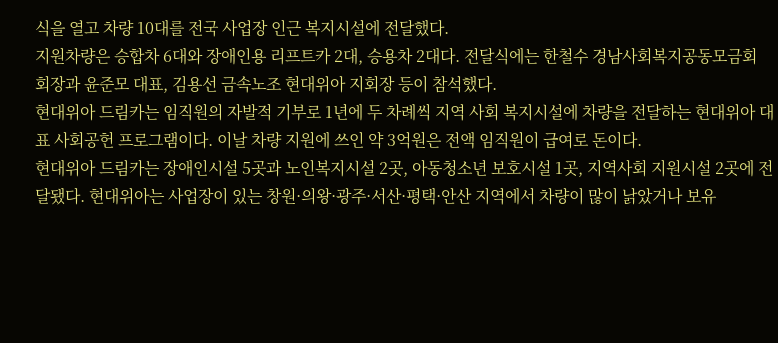식을 열고 차량 10대를 전국 사업장 인근 복지시설에 전달했다.
지원차량은 승합차 6대와 장애인용 리프트카 2대, 승용차 2대다. 전달식에는 한철수 경남사회복지공동모금회 회장과 윤준모 대표, 김용선 금속노조 현대위아 지회장 등이 참석했다.
현대위아 드림카는 임직원의 자발적 기부로 1년에 두 차례씩 지역 사회 복지시설에 차량을 전달하는 현대위아 대표 사회공헌 프로그램이다. 이날 차량 지원에 쓰인 약 3억원은 전액 임직원이 급여로 돈이다.
현대위아 드림카는 장애인시설 5곳과 노인복지시설 2곳, 아동청소년 보호시설 1곳, 지역사회 지원시설 2곳에 전달됐다. 현대위아는 사업장이 있는 창원·의왕·광주·서산·평택·안산 지역에서 차량이 많이 낡았거나 보유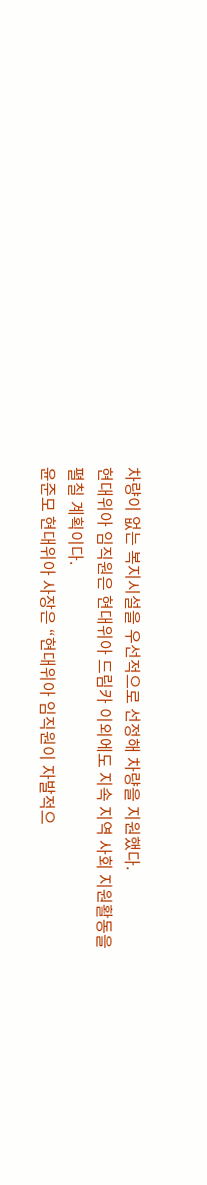차량이 없는 복지시설을 우선적으로 선정해 차량을 지원했다.
현대위아 임직원은 현대위아 드림카 이외에도 지속 지역 사회 지원활동을 펼칠 계획이다.
윤준모 현대위아 사장은 “현대위아 임직원이 자발적으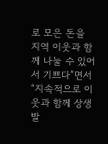로 모은 돈을 지역 이웃과 함께 나눌 수 있어서 기쁘다”면서 “지속적으로 이웃과 함께 상생 발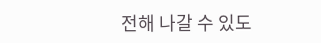전해 나갈 수 있도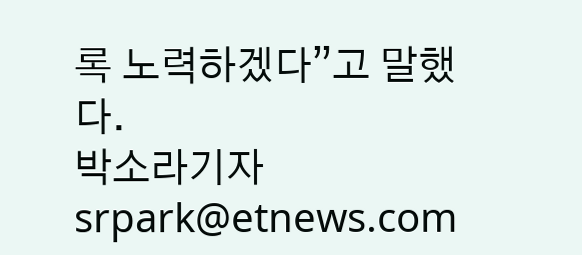록 노력하겠다”고 말했다.
박소라기자 srpark@etnews.com